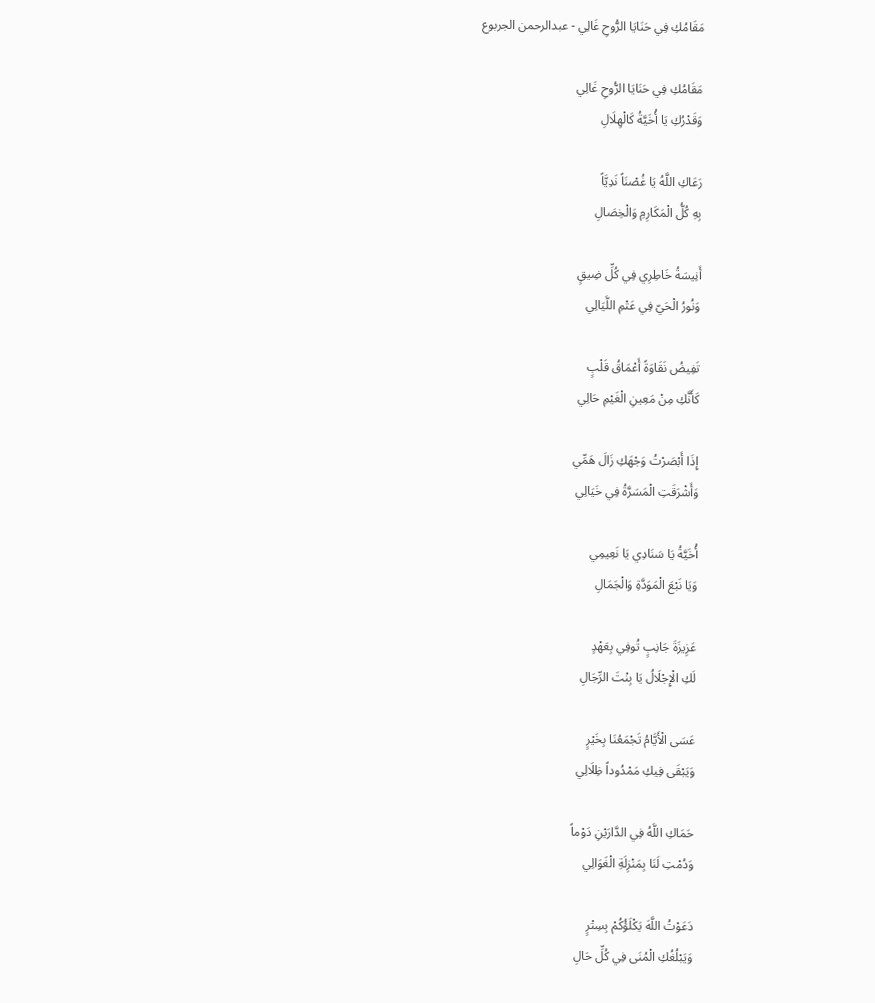مَقَامُكِ فِي حَنَايَا الرُّوحِ غَالِي - عبدالرحمن الجربوع

مَقَامُكِ فِي حَنَايَا الرُّوحِ غَالِي
وَقَدْرُكِ يَا أُخَيَّةُ كَالْهِلَالِ

رَعَاكِ اللَّهُ يَا غُصْنَاً نَدِيَّاً
بِهِ كُلُّ الْمَكَارِمِ وَالْخِصَالِ

أَنِيسَةُ خَاطِرِي فِي كُلِّ ضِيقٍ
وَنُورُ الْحَيّ فِي عَتْمِ اللَّيَالِي

تَفِيضُ نَقَاوَةً أَعْمَاقُ قَلْبٍ
كَأَنَّكِ مِنْ مَعِينِ الْغَيْمِ حَالِي

إِذَا أَبْصَرْتُ وَجْهَكِ زَالَ هَمِّي
وَأَشْرَقَتِ الْمَسَرَّةُ فِي خَيَالِي

أُخَيَّةُ يَا سَنَادِي يَا نَعِيمِي
وَيَا نَبْعَ الْمَوَدَّةِ وَالْجَمَالِ

عَزِيزَةَ جَانِبٍ تُوفِي بِعَهْدٍ
لَكِ الْإِجْلَالُ يَا بِنْتَ الرِّجَالِ

عَسَى الْأَيَّامُ تَجْمَعُنَا بِخَيْرٍ
وَيَبْقَى فِيكِ مَمْدُوداً ظِلَالِي

حَمَاكِ اللَّهُ فِي الدَّارَيْنِ دَوْماً
وَدُمْتِ لَنَا بِمَنْزِلَةِ الْغَوَالِي

دَعَوْتُ اللَّهَ يَكْلَؤُكُمْ بِسِتْرٍ
وَيَبْلُغُكِ الْمُنَى فِي كُلِّ حَالِ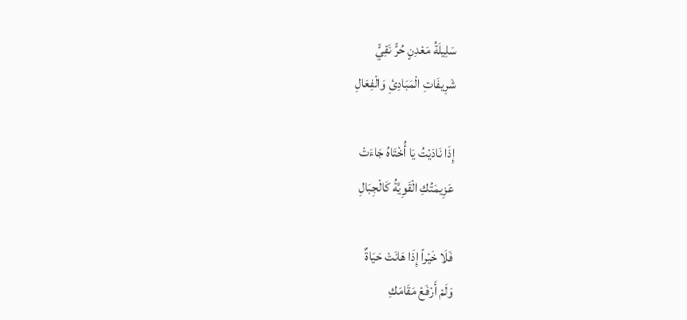سَلِيلَةُ مَعْدِنٍ حُرٍّ نَقِيٍّ
شَرِيفَاتِ الْمَبَادِئِ وَالْفِعَالِ

إِذَا نَادَيْتُ يَا أُخْتَاهُ جَاءَتْ
عَزِيمَتُكِ الْقَوِيَّةُ كَالْجِبَالِ

فَلَا خَيْراً إِذَا هَانَتْ حَيَاةٌ
وَلَمْ أَرْفَعْ مَقَامَكِ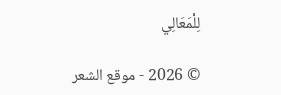لِلْمَعَالِي

© 2026 - موقع الشعر